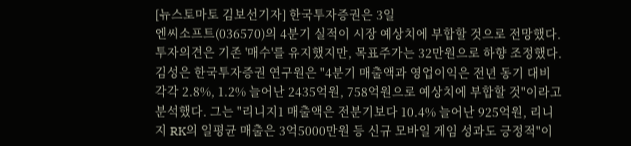[뉴스토마토 김보선기자] 한국투자증권은 3일
엔씨소프트(036570)의 4분기 실적이 시장 예상치에 부합할 것으로 전망했다. 투자의견은 기존 '매수'를 유지했지만, 목표주가는 32만원으로 하향 조정했다.
김성은 한국투자증권 연구원은 "4분기 매출액과 영업이익은 전년 동기 대비 각각 2.8%, 1.2% 늘어난 2435억원, 758억원으로 예상치에 부합할 것"이라고 분석했다. 그는 "리니지1 매출액은 전분기보다 10.4% 늘어난 925억원, 리니지 RK의 일평균 매출은 3억5000만원 등 신규 모바일 게임 성과도 긍정적"이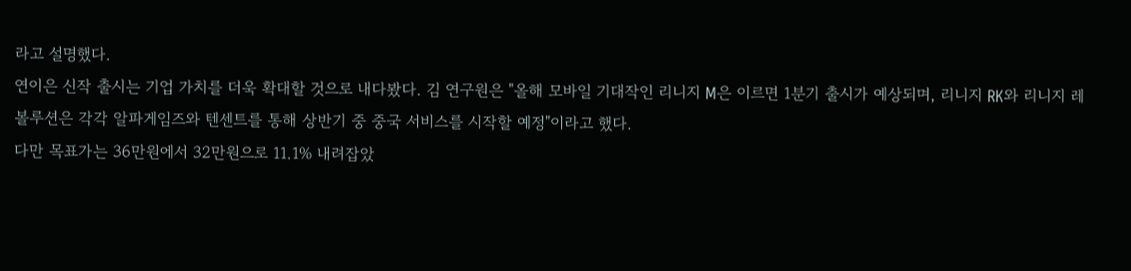라고 설명했다.
연이은 신작 출시는 기업 가치를 더욱 확대할 것으로 내다봤다. 김 연구원은 "올해 모바일 기대작인 리니지 M은 이르면 1분기 출시가 예상되며, 리니지 RK와 리니지 레볼루션은 각각 알파게임즈와 텐센트를 통해 상반기 중 중국 서비스를 시작할 예정"이라고 했다.
다만 목표가는 36만원에서 32만원으로 11.1% 내려잡았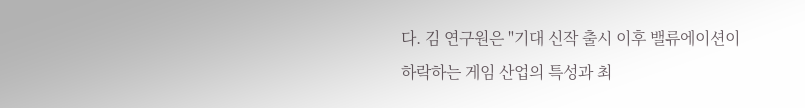다. 김 연구원은 "기대 신작 출시 이후 밸류에이션이 하락하는 게임 산업의 특성과 최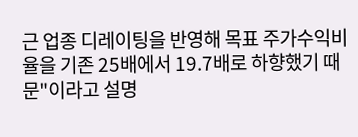근 업종 디레이팅을 반영해 목표 주가수익비율을 기존 25배에서 19.7배로 하향했기 때문"이라고 설명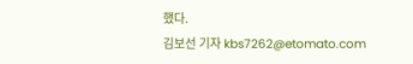했다.
김보선 기자 kbs7262@etomato.com